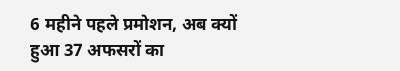6 महीने पहले प्रमोशन, अब क्यों हुआ 37 अफसरों का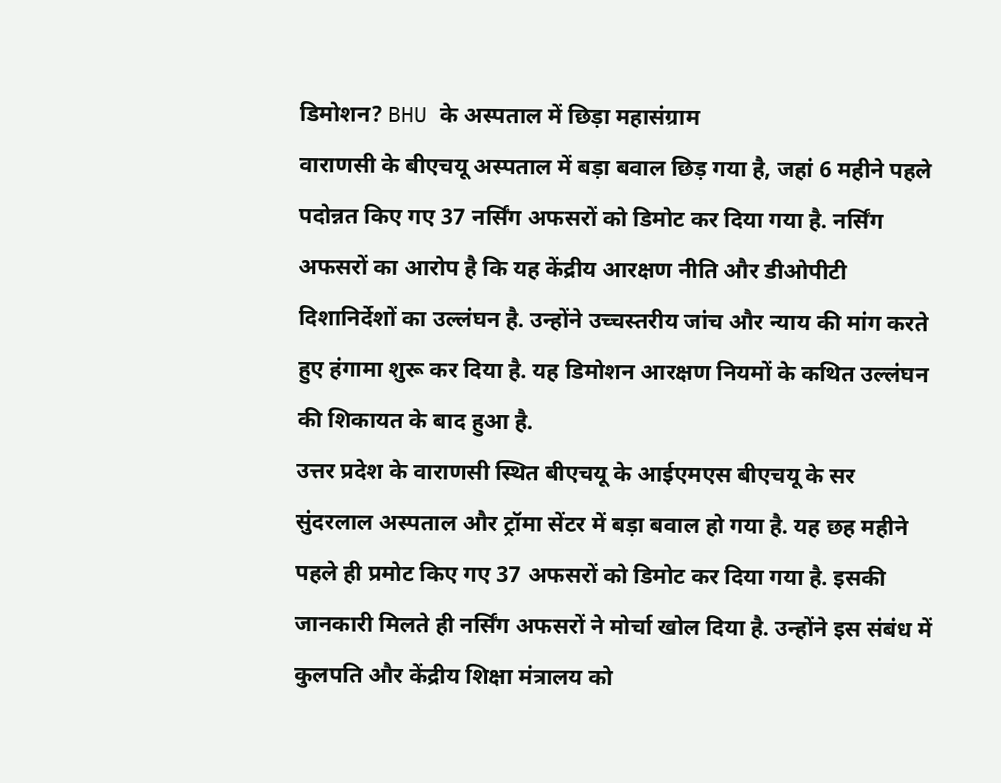डिमोशन? BHU के अस्पताल में छिड़ा महासंग्राम
वाराणसी के बीएचयू अस्पताल में बड़ा बवाल छिड़ गया है, जहां 6 महीने पहले पदोन्नत किए गए 37 नर्सिंग अफसरों को डिमोट कर दिया गया है. नर्सिंग अफसरों का आरोप है कि यह केंद्रीय आरक्षण नीति और डीओपीटी दिशानिर्देशों का उल्लंघन है. उन्होंने उच्चस्तरीय जांच और न्याय की मांग करते हुए हंगामा शुरू कर दिया है. यह डिमोशन आरक्षण नियमों के कथित उल्लंघन की शिकायत के बाद हुआ है.
उत्तर प्रदेश के वाराणसी स्थित बीएचयू के आईएमएस बीएचयू के सर सुंदरलाल अस्पताल और ट्रॉमा सेंटर में बड़ा बवाल हो गया है. यह छह महीने पहले ही प्रमोट किए गए 37 अफसरों को डिमोट कर दिया गया है. इसकी जानकारी मिलते ही नर्सिंग अफसरों ने मोर्चा खोल दिया है. उन्होंने इस संबंध में कुलपति और केंद्रीय शिक्षा मंत्रालय को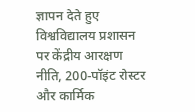ज्ञापन देते हुए विश्वविद्यालय प्रशासन पर केंद्रीय आरक्षण नीति, 200-पॉइंट रोस्टर और कार्मिक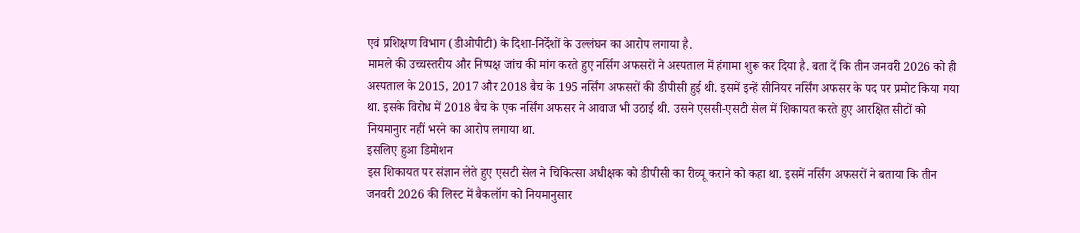एवं प्रशिक्षण विभाग (डीओपीटी) के दिशा-निर्देशों के उल्लंघन का आरोप लगाया है.
मामले की उच्चस्तरीय और निष्पक्ष जांच की मांग करते हुए नर्सिग अफसरों ने अस्पताल में हंगामा शुरू कर दिया है. बता दें कि तीन जनवरी 2026 को ही अस्पताल के 2015, 2017 और 2018 बैच के 195 नर्सिंग अफसरों की डीपीसी हुई थी. इसमें इन्हें सीनियर नर्सिंग अफसर के पद पर प्रमोट किया गया था. इसके विरोध में 2018 बैच के एक नर्सिंग अफसर ने आवाज भी उठाई थी. उसने एससी-एसटी सेल में शिकायत करते हुए आरक्षित सीटों को नियमानुार नहीं भरने का आरोप लगाया था.
इसलिए हुआ डिमोशन
इस शिकायत पर संज्ञान लेते हुए एसटी सेल ने चिकित्सा अधीक्षक को डीपीसी का रीव्यू कराने को कहा था. इसमें नर्सिंग अफसरों ने बताया कि तीन जनवरी 2026 की लिस्ट में बैकलॉग को नियमानुसार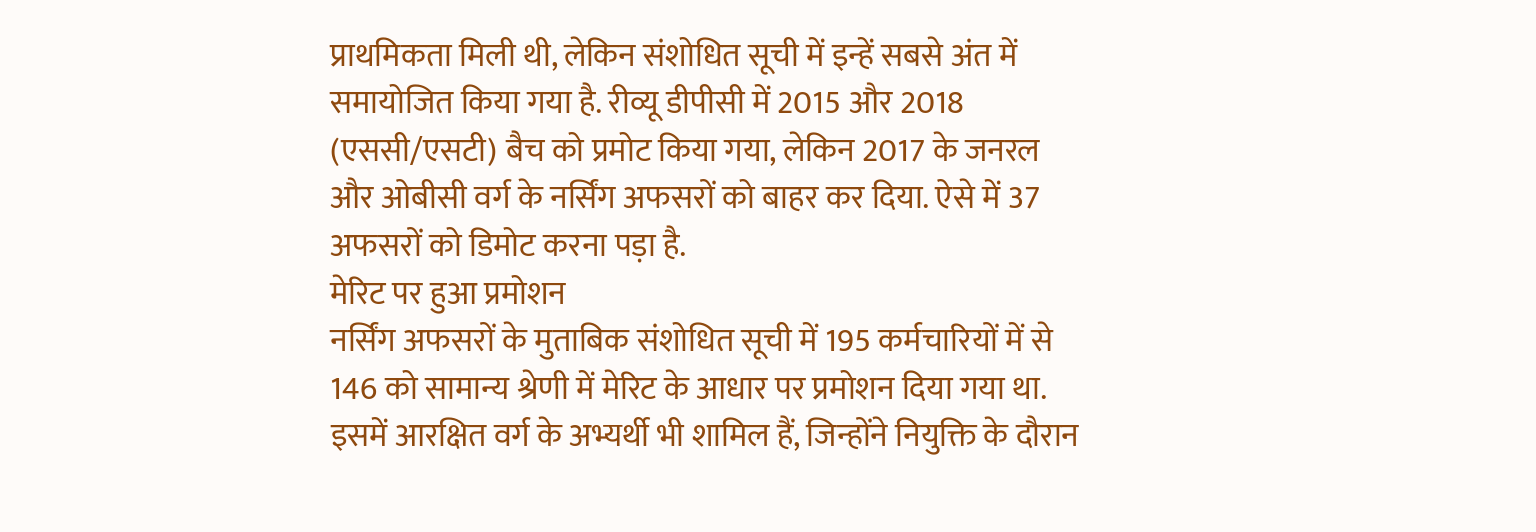प्राथमिकता मिली थी, लेकिन संशोधित सूची में इन्हें सबसे अंत में समायोजित किया गया है. रीव्यू डीपीसी में 2015 और 2018 (एससी/एसटी) बैच को प्रमोट किया गया, लेकिन 2017 के जनरल और ओबीसी वर्ग के नर्सिंग अफसरों को बाहर कर दिया. ऐसे में 37 अफसरों को डिमोट करना पड़ा है.
मेरिट पर हुआ प्रमोशन
नर्सिंग अफसरों के मुताबिक संशोधित सूची में 195 कर्मचारियों में से 146 को सामान्य श्रेणी में मेरिट के आधार पर प्रमोशन दिया गया था. इसमें आरक्षित वर्ग के अभ्यर्थी भी शामिल हैं, जिन्होंने नियुक्ति के दौरान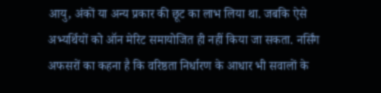आयु, अंकों या अन्य प्रकार की छूट का लाभ लिया था. जबकि ऐसे अभ्यर्थियों को ऑन मेरिट समायोजित ही नहीं किया जा सकता. नर्सिंग अफसरों का कहना है कि वरिष्ठता निर्धारण के आधार भी सवालों के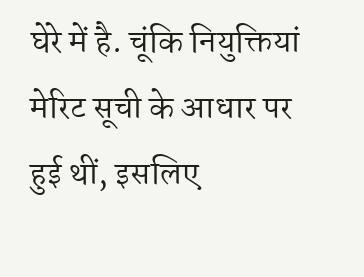घेरे में है. चूंकि नियुक्तियां मेरिट सूची के आधार पर हुई थीं, इसलिए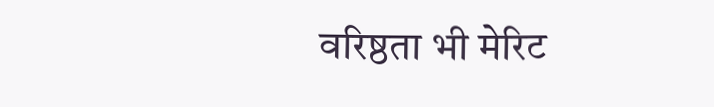वरिष्ठता भी मेरिट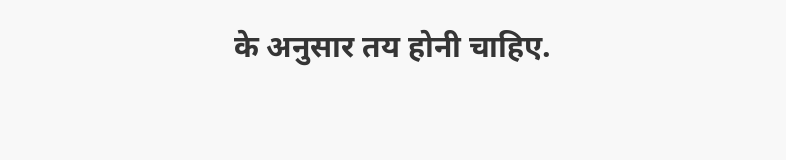के अनुसार तय होनी चाहिए.